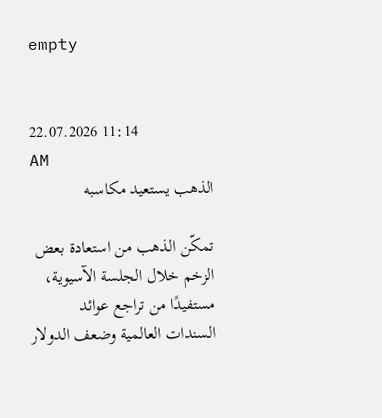empty


22.07.2026 11:14 AM
الذهب يستعيد مكاسبه

تمكّن الذهب من استعادة بعض الزخم خلال الجلسة الآسيوية، مستفيدًا من تراجع عوائد السندات العالمية وضعف الدولار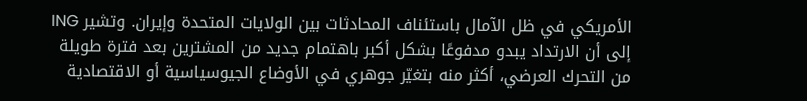الأمريكي في ظل الآمال باستئناف المحادثات بين الولايات المتحدة وإيران. وتشير ING إلى أن الارتداد يبدو مدفوعًا بشكل أكبر باهتمام جديد من المشترين بعد فترة طويلة من التحرك العرضي، أكثر منه بتغيّر جوهري في الأوضاع الجيوسياسية أو الاقتصادية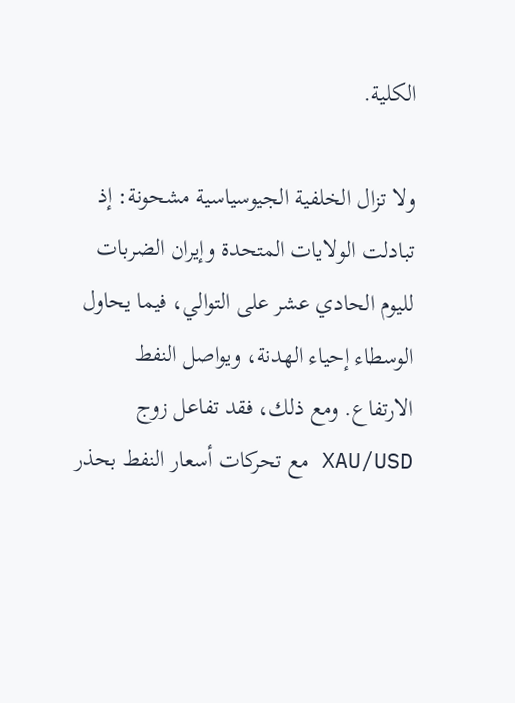الكلية.

ولا تزال الخلفية الجيوسياسية مشحونة: إذ تبادلت الولايات المتحدة وإيران الضربات لليوم الحادي عشر على التوالي، فيما يحاول الوسطاء إحياء الهدنة، ويواصل النفط الارتفاع. ومع ذلك، فقد تفاعل زوج XAU/USD مع تحركات أسعار النفط بحذر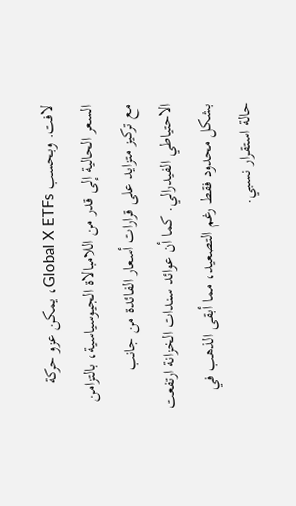لافت. وبحسب Global X ETFs، يمكن عزو حركة السعر الحالية إلى قدر من اللامبالاة الجيوسياسية، بالتزامن مع تركيز متزايد على قرارات أسعار الفائدة من جانب الاحتياطي الفيدرالي. كما أن عوائد سندات الخزانة ارتفعت بشكل محدود فقط رغم التصعيد، مما أبقى الذهب في حالة استقرار نسبي.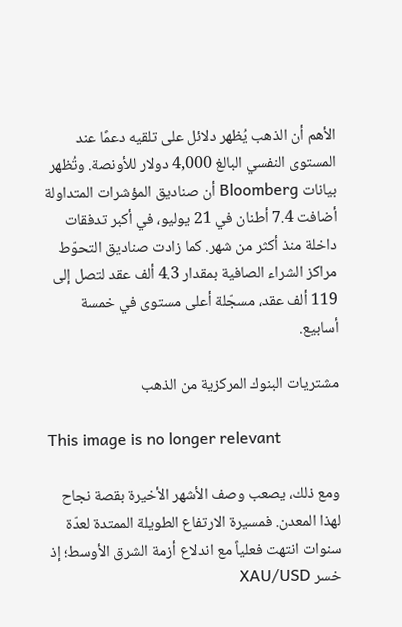الأهم أن الذهب يُظهر دلائل على تلقيه دعمًا عند المستوى النفسي البالغ 4,000 دولار للأونصة. وتُظهر بيانات Bloomberg أن صناديق المؤشرات المتداولة أضافت 7.4 أطنان في 21 يوليو، في أكبر تدفقات داخلة منذ أكثر من شهر. كما زادت صناديق التحوّط مراكز الشراء الصافية بمقدار 4.3 ألف عقد لتصل إلى 119 ألف عقد، مسجّلة أعلى مستوى في خمسة أسابيع.

مشتريات البنوك المركزية من الذهب

This image is no longer relevant

ومع ذلك، يصعب وصف الأشهر الأخيرة بقصة نجاح لهذا المعدن. فمسيرة الارتفاع الطويلة الممتدة لعدّة سنوات انتهت فعلياً مع اندلاع أزمة الشرق الأوسط؛ إذ خسر XAU/USD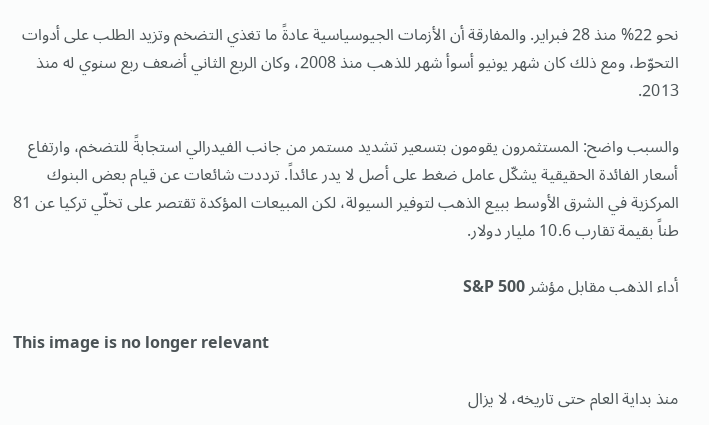نحو 22% منذ 28 فبراير. والمفارقة أن الأزمات الجيوسياسية عادةً ما تغذي التضخم وتزيد الطلب على أدوات التحوّط، ومع ذلك كان شهر يونيو أسوأ شهر للذهب منذ 2008، وكان الربع الثاني أضعف ربع سنوي له منذ 2013.

والسبب واضح: المستثمرون يقومون بتسعير تشديد مستمر من جانب الفيدرالي استجابةً للتضخم، وارتفاع أسعار الفائدة الحقيقية يشكّل عامل ضغط على أصل لا يدر عائداً. ترددت شائعات عن قيام بعض البنوك المركزية في الشرق الأوسط ببيع الذهب لتوفير السيولة، لكن المبيعات المؤكدة تقتصر على تخلّي تركيا عن 81 طناً بقيمة تقارب 10.6 مليار دولار.

أداء الذهب مقابل مؤشر S&P 500

This image is no longer relevant

منذ بداية العام حتى تاريخه، لا يزال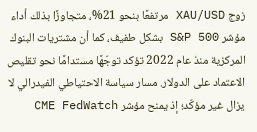زوج XAU/USD مرتفعًا بنحو 21%، متجاوزًا بذلك أداء مؤشر S&P 500 بشكل طفيف، كما أن مشتريات البنوك المركزية منذ عام 2022 تؤكد توجّهًا مستدامًا نحو تقليص الاعتماد على الدولار. مسار سياسة الاحتياطي الفيدرالي لا يزال غير مؤكّد؛ إذ يمنح مؤشر CME FedWatch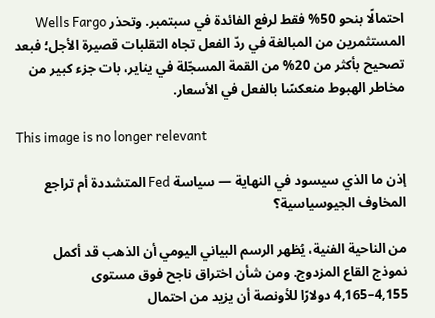احتمالًا بنحو 50% فقط لرفع الفائدة في سبتمبر. وتحذر Wells Fargo المستثمرين من المبالغة في ردّ الفعل تجاه التقلبات قصيرة الأجل؛ فبعد تصحيح بأكثر من 20% من القمة المسجّلة في يناير، بات جزء كبير من مخاطر الهبوط منعكسًا بالفعل في الأسعار.

This image is no longer relevant

إذن ما الذي سيسود في النهاية — سياسة Fed المتشددة أم تراجع المخاوف الجيوسياسية؟

من الناحية الفنية، يُظهر الرسم البياني اليومي أن الذهب قد أكمل نموذج القاع المزدوج. ومن شأن اختراق ناجح فوق مستوى 4,155–4,165 دولارًا للأونصة أن يزيد من احتمال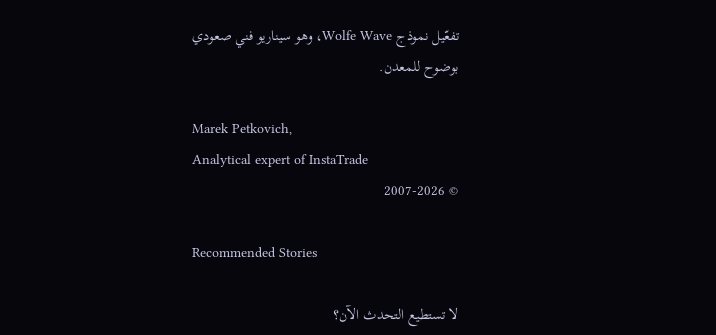تفعّيل نموذج Wolfe Wave، وهو سيناريو فني صعودي بوضوح للمعدن.

Marek Petkovich,
Analytical expert of InstaTrade
© 2007-2026

Recommended Stories

لا تستطيع التحدث الآن؟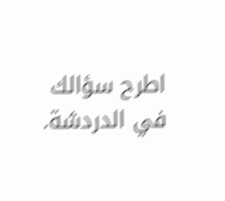اطرح سؤالك في الدردشة.